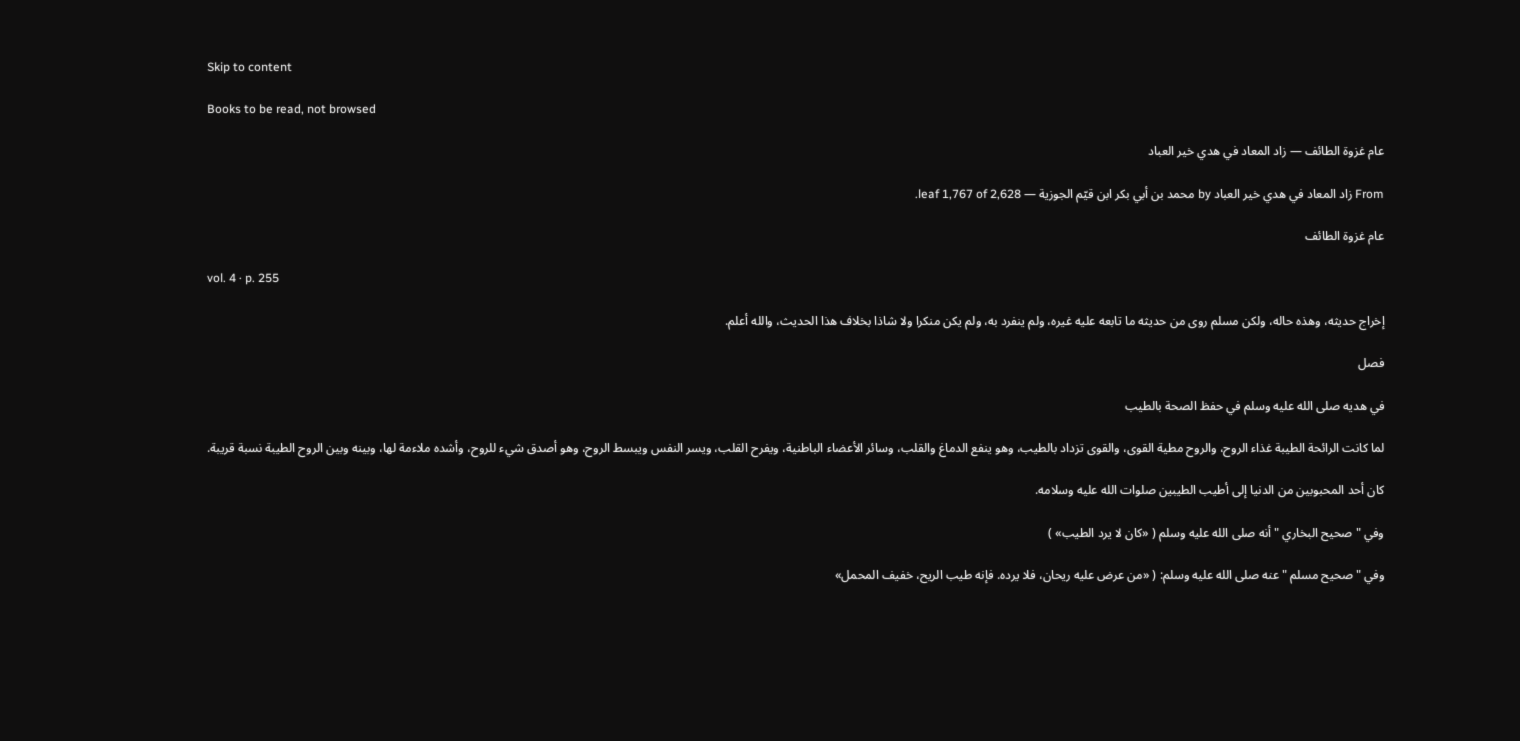Skip to content

Books to be read, not browsed

عام غزوة الطائف — زاد المعاد في هدي خير العباد

From زاد المعاد في هدي خير العباد by محمد بن أبي بكر ابن قيّم الجوزية — leaf 1,767 of 2,628.

عام غزوة الطائف

vol. 4 · p. 255

إخراج حديثه، وهذه حاله، ولكن مسلم روى من حديثه ما تابعه عليه غيره، ولم ينفرد به، ولم يكن منكرا ولا شاذا بخلاف هذا الحديث، والله أعلم.

فصل

في هديه صلى الله عليه وسلم في حفظ الصحة بالطيب

لما كانت الرائحة الطيبة غذاء الروح، والروح مطية القوى، والقوى تزداد بالطيب، وهو ينفع الدماغ والقلب، وسائر الأعضاء الباطنية، ويفرح القلب، ويسر النفس ويبسط الروح، وهو أصدق شيء للروح، وأشده ملاءمة لها، وبينه وبين الروح الطيبة نسبة قريبة.

كان أحد المحبوبين من الدنيا إلى أطيب الطيبين صلوات الله عليه وسلامه.

وفي " صحيح البخاري " أنه صلى الله عليه وسلم ( «كان لا يرد الطيب» )

وفي " صحيح مسلم " عنه صلى الله عليه وسلم: ( «من عرض عليه ريحان، فلا يرده. فإنه طيب الريح، خفيف المحمل»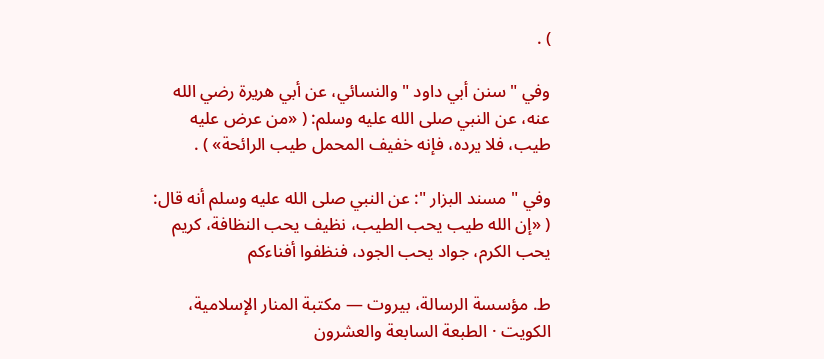) .

وفي " سنن أبي داود " والنسائي، عن أبي هريرة رضي الله عنه، عن النبي صلى الله عليه وسلم: ( «من عرض عليه طيب، فلا يرده، فإنه خفيف المحمل طيب الرائحة» ) .

وفي " مسند البزار ": عن النبي صلى الله عليه وسلم أنه قال: ( «إن الله طيب يحب الطيب، نظيف يحب النظافة، كريم يحب الكرم، جواد يحب الجود، فنظفوا أفناءكم

ط. مؤسسة الرسالة، بيروت — مكتبة المنار الإسلامية، الكويت · الطبعة السابعة والعشرون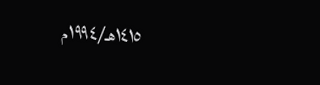١٤١٥هـ/١٩٩٤م